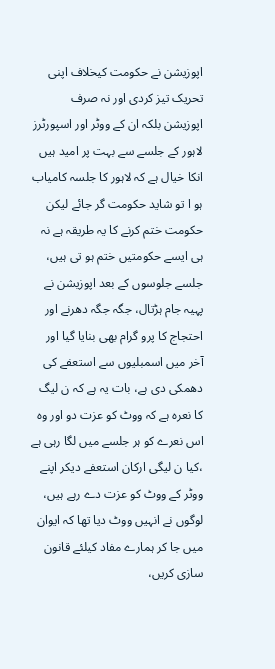اپوزیشن نے حکومت کیخلاف اپنی تحریک تیز کردی اور نہ صرف اپوزیشن بلکہ ان کے ووٹر اور اسپورٹرز لاہور کے جلسے سے بہت پر امید ہیں انکا خیال ہے کہ لاہور کا جلسہ کامیاب ہو ا تو شاید حکومت گر جائے لیکن حکومت ختم کرنے کا یہ طریقہ ہے نہ ہی ایسے حکومتیں ختم ہو تی ہیں، جلسے جلوسوں کے بعد اپوزیشن نے پہیہ جام ہڑتال، جگہ جگہ دھرنے اور احتجاج کا پرو گرام بھی بنایا گیا اور آخر میں اسمبلیوں سے استعفے کی دھمکی دی ہے، بات یہ ہے کہ ن لیگ کا نعرہ ہے کہ ووٹ کو عزت دو اور وہ اس نعرے کو ہر جلسے میں لگا رہی ہے ،کیا ن لیگی ارکان استعفے دیکر اپنے ووٹر کے ووٹ کو عزت دے رہے ہیں، لوگوں نے انہیں ووٹ دیا تھا کہ ایوان میں جا کر ہمارے مفاد کیلئے قانون سازی کریں،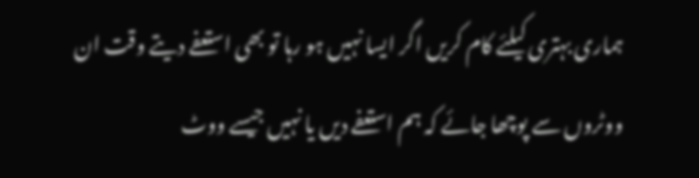ہماری بہتری کیلئے کام کریں اگر ایسا نہیں ہو رہا تو بھی استعفے دیتے وقت ان ووٹروں سے پوچھا جائے کہ ہم استعفے دیں یا نہیں جیسے ووٹ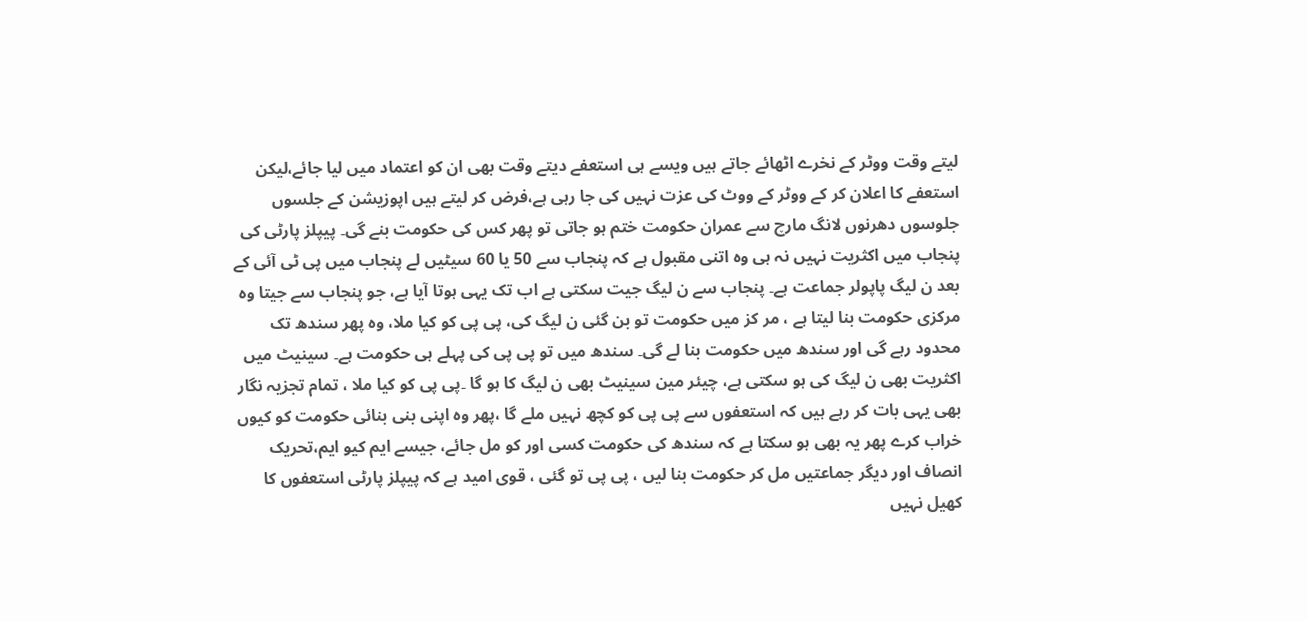لیتے وقت ووٹر کے نخرے اٹھائے جاتے ہیں ویسے ہی استعفے دیتے وقت بھی ان کو اعتماد میں لیا جائے،لیکن استعفے کا اعلان کر کے ووٹر کے ووٹ کی عزت نہیں کی جا رہی ہے،فرض کر لیتے ہیں اپوزیشن کے جلسوں جلوسوں دھرنوں لانگ مارچ سے عمران حکومت ختم ہو جاتی تو پھر کس کی حکومت بنے گی۔ پیپلز پارٹی کی پنجاب میں اکثریت نہیں نہ ہی وہ اتنی مقبول ہے کہ پنجاب سے 50 یا 60 سیٹیں لے پنجاب میں پی ٹی آئی کے بعد ن لیگ پاپولر جماعت ہے۔ پنجاب سے ن لیگ جیت سکتی ہے اب تک یہی ہوتا آیا ہے، جو پنجاب سے جیتا وہ مرکزی حکومت بنا لیتا ہے ، مر کز میں حکومت تو بن گئی ن لیگ کی، پی پی کو کیا ملا، وہ پھر سندھ تک محدود رہے گی اور سندھ میں حکومت بنا لے گی۔ سندھ میں تو پی پی کی پہلے ہی حکومت ہے۔ سینیٹ میں اکثریت بھی ن لیگ کی ہو سکتی ہے، چیئر مین سینیٹ بھی ن لیگ کا ہو گا ۔پی پی کو کیا ملا ، تمام تجزیہ نگار بھی یہی بات کر رہے ہیں کہ استعفوں سے پی پی کو کچھ نہیں ملے گا ،پھر وہ اپنی بنی بنائی حکومت کو کیوں خراب کرے پھر یہ بھی ہو سکتا ہے کہ سندھ کی حکومت کسی اور کو مل جائے، جیسے ایم کیو ایم،تحریک انصاف اور دیگر جماعتیں مل کر حکومت بنا لیں ، پی پی تو گئی ، قوی امید ہے کہ پیپلز پارٹی استعفوں کا کھیل نہیں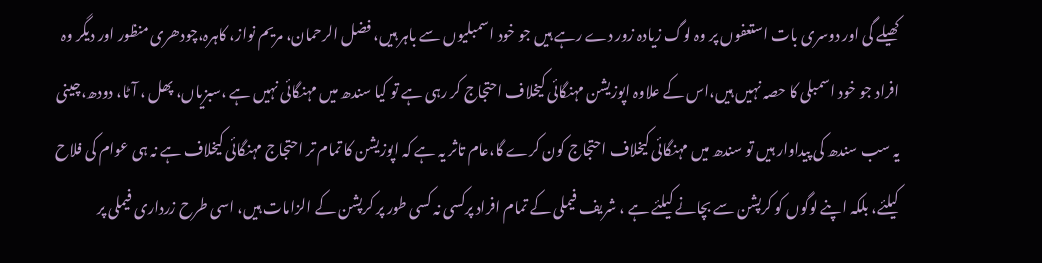کھیلے گی اور دوسری بات استعفوں پر وہ لوگ زیادہ زور دے رہے ہیں جو خود اسمبلیوں سے باہر ہیں، فضل الرحمان، مریم نواز، کاہرہ،چودھری منظور اور دیگر وہ افراد جو خود اسمبلی کا حصہ نہیں ہیں،اس کے علاوہ اپوزیشن مہنگائی کیخلاف احتجاج کر رہی ہے تو کیا سندھ میں مہنگائی نہیں ہے ،سبزیاں، پھل ، آٹا، دودھ،چینی یہ سب سندھ کی پیداوار ہیں تو سندھ میں مہنگائی کیخلاف احتجاج کون کرے گا،عام تاثر یہ ہے کہ اپوزیشن کا تمام تر احتجاج مہنگائی کیخلاف ہے نہ ہی عوام کی فلاح کیلئے، بلکہ اپنے لوگوں کو کرپشن سے بچانے کیلئے ہے ، شریف فیملی کے تمام افراد پرکسی نہ کسی طور پر کرپشن کے الزامات ہیں، اسی طرح زرداری فیملی پر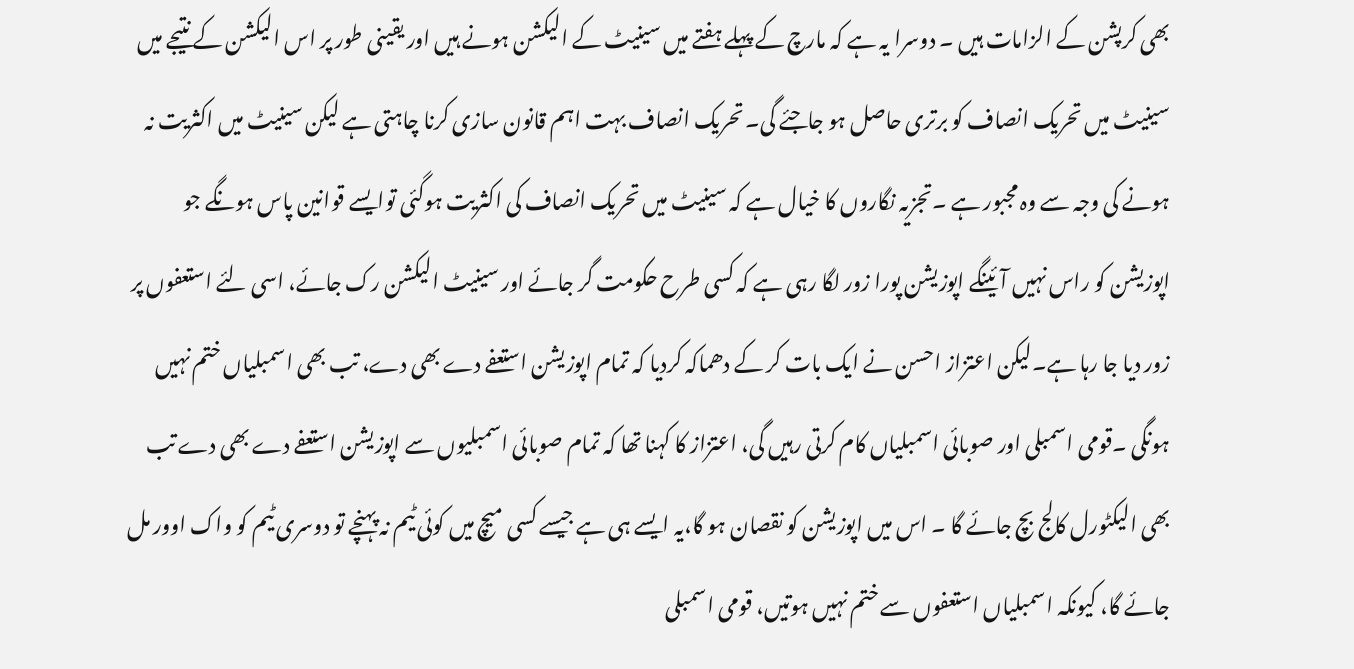بھی کرپشن کے الزامات ہیں ۔ دوسرا یہ ہے کہ مارچ کے پہلے ہفتے میں سینیٹ کے الیکشن ہونے ہیں اور یقینی طور پر اس الیکشن کے نتیجے میں سینیٹ میں تحریک انصاف کو برتری حاصل ہو جاجئے گی۔ تحریک انصاف بہت اہم قانون سازی کرنا چاہتی ہے لیکن سینیٹ میں اکثریت نہ ہونے کی وجہ سے وہ مجبور ہے ۔تجزیہ نگاروں کا خیال ہے کہ سینیٹ میں تحریک انصاف کی اکثریت ہوگئی توایسے قوانین پاس ہونگے جو اپوزیشن کو راس نہیں آ ئینگے اپوزیشن پورا زور لگا رہی ہے کہ کسی طرح حکومت گر جائے اور سینیٹ الیکشن رک جائے، اسی لئے استعفوں پر زور دیا جا رہا ہے۔لیکن اعتزاز احسن نے ایک بات کر کے دھماکہ کردیا کہ تمام اپوزیشن استعفے دے بھی دے، تب بھی اسمبلیاں ختم نہیں ہونگی ۔قومی اسمبلی اور صوبائی اسمبلیاں کام کرتی رہیں گی، اعتزاز کا کہنا تھا کہ تمام صوبائی اسمبلیوں سے اپوزیشن استعفے دے بھی دے تب بھی الیکٹورل کالج بچ جائے گا ۔ اس میں اپوزیشن کو نقصان ہو گا،یہ ایسے ہی ہے جیسے کسی میچ میں کوئی ٹیم نہ پہنچے تو دوسری ٹیم کو واک اوور مل جائے گا، کیونکہ اسمبلیاں استعفوں سے ختم نہیں ہوتیں، قومی اسمبلی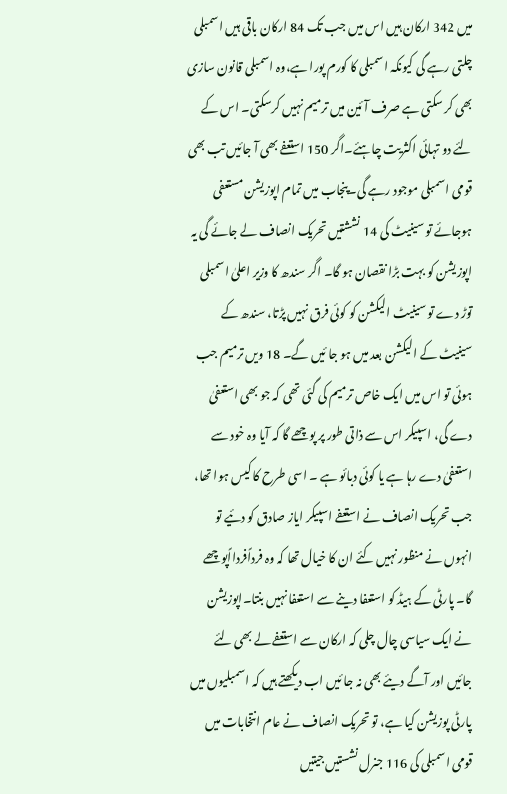میں 342 ارکان ہیں اس میں جب تک 84 ارکان باقی ہیں اسمبلی چلتی رہے گی کیونکہ اسمبلی کا کورم پورا ہے،وہ اسمبلی قانون سازی بھی کر سکتی ہے صرف آئین میں ترمیم نہیں کرسکتی۔ اس کے لئے دو تہائی اکثریت چاہئے۔اگر 150 استعفے بھی آ جائیں تب بھی قومی اسمبلی موجود رہے گی۔پنجاب میں تمام اپوزیشن مستعفی ہوجائے تو سینیٹ کی 14 نششتیں تحریک انصاف لے جائے گی یہ اپوزیشن کو بہت بڑا نقصان ہو گا۔ اگر سندھ کا وزیر اعلیٰ اسمبلی توڑ دے تو سینیٹ الیکشن کو کوئی فرق نہیں پڑتا، سندھ کے سینیٹ کے الیکشن بعد میں ہو جا ئیں گے۔ 18 ویں ترمیم جب ہوئی تو اس میں ایک خاص ترمیم کی گئی تھی کہ جو بھی استعفیٰ دے گی، اسپیکر اس سے ذاتی طور پر پوچھے گا کہ آیا وہ خود سے استعفیٰ دے رہا ہے یا کوئی دبائو ہے ۔ اسی طرح کا کیس ہوا تھا، جب تحریک انصاف نے استعفے اسپیکر ایاز صادق کو دئیے تو انہوں نے منظور نہیں کئے ان کا خیال تھا کہ وہ فرداًفردااًپوچھے گا۔ پارٹی کے ہیڈ کو استعفا دینے سے استعفا نہیں بنتا۔اپوزیشن نے ایک سیاسی چال چلی کہ ارکان سے استعفے لے بھی لئے جائیں اور آگے دیئے بھی نہ جا ئیں اب دیکھتے ہیں کہ اسمبلیوں میں پارٹی پوزیشن کیا ہے، تو تحریک انصاف نے عام انتخابات میں قومی اسمبلی کی 116 جنرل نشستیں جیتیں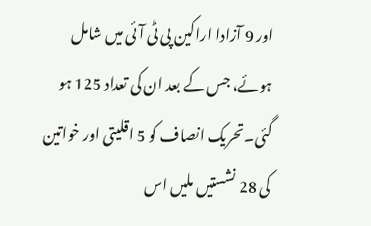اور 9 آزادا اراکین پی ٹی آئی میں شامل ہوئے، جس کے بعد ان کی تعداد 125 ہو گئی۔تحریک انصاف کو 5 اقلیتی اور خواتین کی 28 نشستیں ملیں اس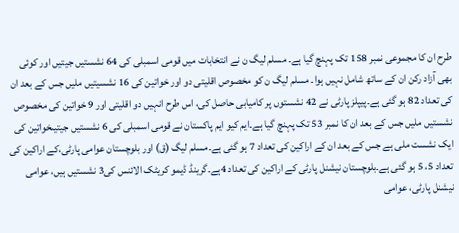طرح ان کا مجموعی نمبر 158 تک پہنچ گیا ہے۔ مسلم لیگ ن نے انتخابات میں قومی اسمبلی کی 64 نشستیں جیتیں اور کوئی بھی آزاد رکن ان کے ساتھ شامل نہیں ہوا۔ مسلم لیگ ن کو مخصوص اقلیتی دو اور خواتین کی 16 نشسیتیں ملیں جس کے بعد ان کی تعداد 82 ہو گئی ہے۔پیپلز پارٹی نے 42 نشستوں پر کامیابی حاصل کی، اس طرح انہیں دو اقلیتی اور 9 خواتین کی مخصوص نشستیں ملیں جس کے بعد ان کا نمبر 53 تک پہنچ گیا ہے۔ایم کیو ایم پاکستان نے قومی اسمبلی کی 6 نشستیں جیتیںخواتین کی ایک نشست ملی ہے جس کے بعد ان کے اراکین کی تعداد 7 ہو گئی ہے۔مسلم لیگ (ق) اور بلوچستان عوامی پارٹی،کے اراکین کی تعداد 5، 5 ہو گئی ہے۔بلوچستان نیشنل پارٹی کے اراکین کی تعداد 4ہے۔گرینڈ ڈیمو کریٹک الائنس کی3 نشستیں ہیں، عوامی نیشنل پارٹی، عوامی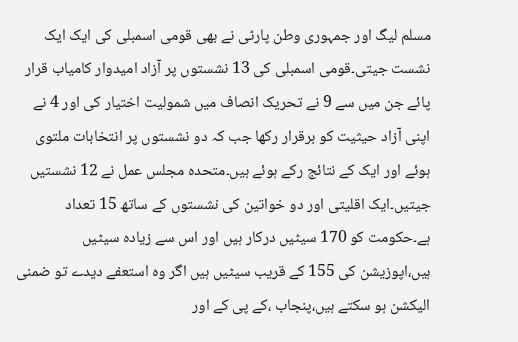مسلم لیگ اور جمہوری وطن پارٹی نے بھی قومی اسمبلی کی ایک ایک نشست جیتی۔قومی اسمبلی کی 13 نشستوں پر آزاد امیدوار کامیاب قرار پائے جن میں سے 9 نے تحریک انصاف میں شمولیت اختیار کی اور 4 نے اپنی آزاد حیثیت کو برقرار رکھا جب کہ دو نشستوں پر انتخابات ملتوی ہوئے اور ایک کے نتائج رکے ہوئے ہیں۔متحدہ مجلس عمل نے 12 نشستیں جیتیں۔ایک اقلیتی اور دو خواتین کی نشستوں کے ساتھ 15 تعداد ہے۔حکومت کو 170 سیٹیں درکار ہیں اور اس سے زیادہ سیٹیں ہیں،اپوزیشن کی 155 کے قریب سیٹیں ہیں اگر وہ استعفے دیدے تو ضمنی الیکشن ہو سکتے ہیں،پنجاب ،کے پی کے اور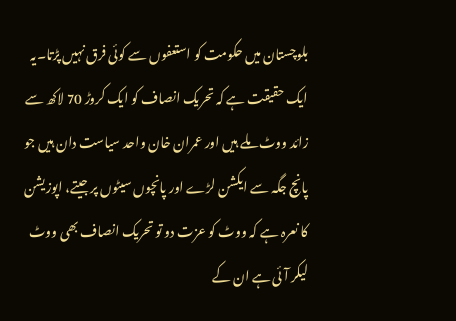بلوچستان میں حکومت کو استعفوں سے کوئی فرق نہیں پڑتا۔یہ ایک حقیقت ہے کہ تحریک انصاف کو ایک کروڑ 70 لاکھ سے زائد ووٹ ملے ہیں اور عمران خان واحد سیاست دان ہیں جو پانچ جگہ سے ایکشن لڑے اور پانچوں سیٹوں پر جیتے، اپوزیشن کا نعرہ ہے کہ ووٹ کو عزت دو تو تحریک انصاف بھی ووٹ لیکر آئی ہے ان کے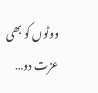ووٹوں کو بھی عزت دو…